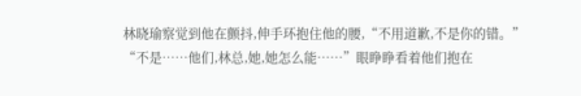林晓瑜察觉到他在颤抖,伸手环抱住他的腰,“不用道歉,不是你的错。”
“不是……他们,林总,她,她怎么能……”眼睁睁看着他们抱在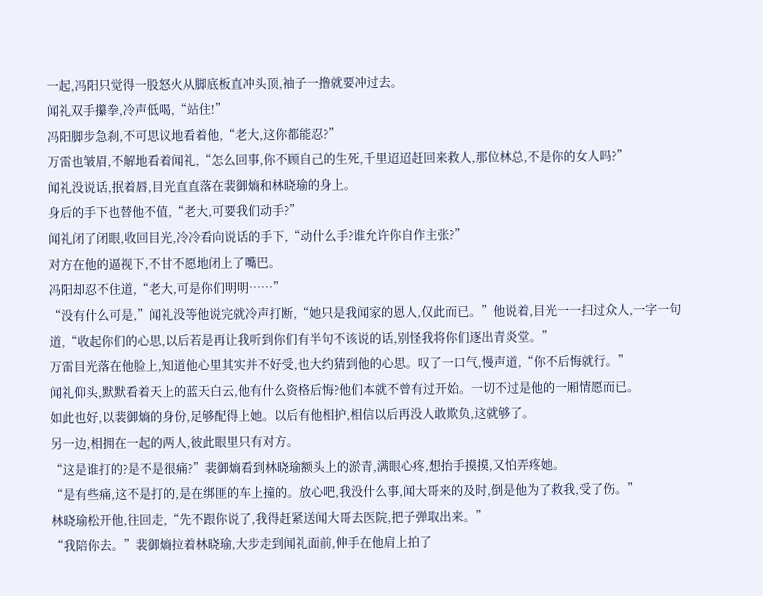一起,冯阳只觉得一股怒火从脚底板直冲头顶,袖子一撸就要冲过去。
闻礼双手攥拳,冷声低喝,“站住!”
冯阳脚步急刹,不可思议地看着他,“老大,这你都能忍?”
万雷也皱眉,不解地看着闻礼,“怎么回事,你不顾自己的生死,千里迢迢赶回来救人,那位林总,不是你的女人吗?”
闻礼没说话,抿着唇,目光直直落在裴御熵和林晓瑜的身上。
身后的手下也替他不值,“老大,可要我们动手?”
闻礼闭了闭眼,收回目光,冷冷看向说话的手下,“动什么手?谁允许你自作主张?”
对方在他的逼视下,不甘不愿地闭上了嘴巴。
冯阳却忍不住道,“老大,可是你们明明……”
“没有什么可是,”闻礼没等他说完就冷声打断,“她只是我闻家的恩人,仅此而已。”他说着,目光一一扫过众人,一字一句道,“收起你们的心思,以后若是再让我听到你们有半句不该说的话,别怪我将你们逐出青炎堂。”
万雷目光落在他脸上,知道他心里其实并不好受,也大约猜到他的心思。叹了一口气,慢声道,“你不后悔就行。”
闻礼仰头,默默看着天上的蓝天白云,他有什么资格后悔?他们本就不曾有过开始。一切不过是他的一厢情愿而已。
如此也好,以裴御熵的身份,足够配得上她。以后有他相护,相信以后再没人敢欺负,这就够了。
另一边,相拥在一起的两人,彼此眼里只有对方。
“这是谁打的?是不是很痛?”裴御熵看到林晓瑜额头上的淤青,满眼心疼,想抬手摸摸,又怕弄疼她。
“是有些痛,这不是打的,是在绑匪的车上撞的。放心吧,我没什么事,闻大哥来的及时,倒是他为了救我,受了伤。”
林晓瑜松开他,往回走,“先不跟你说了,我得赶紧送闻大哥去医院,把子弹取出来。”
“我陪你去。”裴御熵拉着林晓瑜,大步走到闻礼面前,伸手在他肩上拍了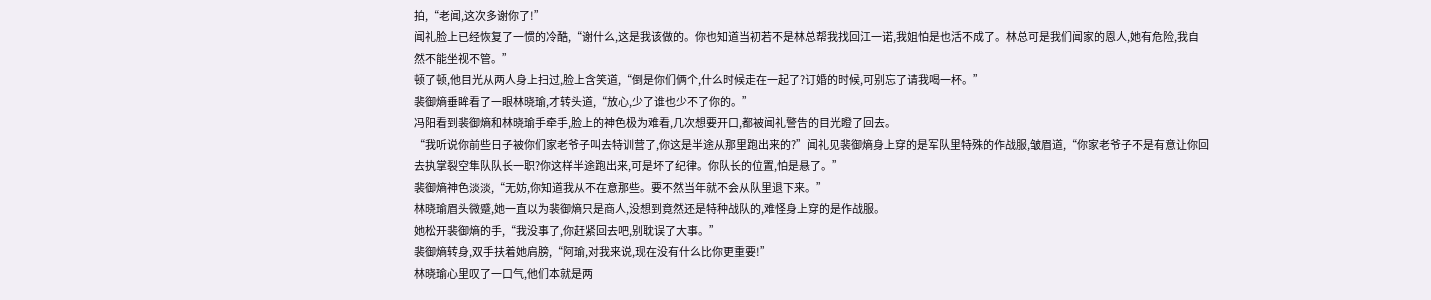拍,“老闻,这次多谢你了!”
闻礼脸上已经恢复了一惯的冷酷,“谢什么,这是我该做的。你也知道当初若不是林总帮我找回江一诺,我姐怕是也活不成了。林总可是我们闻家的恩人,她有危险,我自然不能坐视不管。”
顿了顿,他目光从两人身上扫过,脸上含笑道,“倒是你们俩个,什么时候走在一起了?订婚的时候,可别忘了请我喝一杯。”
裴御熵垂眸看了一眼林晓瑜,才转头道,“放心,少了谁也少不了你的。”
冯阳看到裴御熵和林晓瑜手牵手,脸上的神色极为难看,几次想要开口,都被闻礼警告的目光瞪了回去。
“我听说你前些日子被你们家老爷子叫去特训营了,你这是半途从那里跑出来的?”闻礼见裴御熵身上穿的是军队里特殊的作战服,皱眉道,“你家老爷子不是有意让你回去执掌裂空隼队队长一职?你这样半途跑出来,可是坏了纪律。你队长的位置,怕是悬了。”
裴御熵神色淡淡,“无妨,你知道我从不在意那些。要不然当年就不会从队里退下来。”
林晓瑜眉头微蹙,她一直以为裴御熵只是商人,没想到竟然还是特种战队的,难怪身上穿的是作战服。
她松开裴御熵的手,“我没事了,你赶紧回去吧,别耽误了大事。”
裴御熵转身,双手扶着她肩膀,“阿瑜,对我来说,现在没有什么比你更重要!”
林晓瑜心里叹了一口气,他们本就是两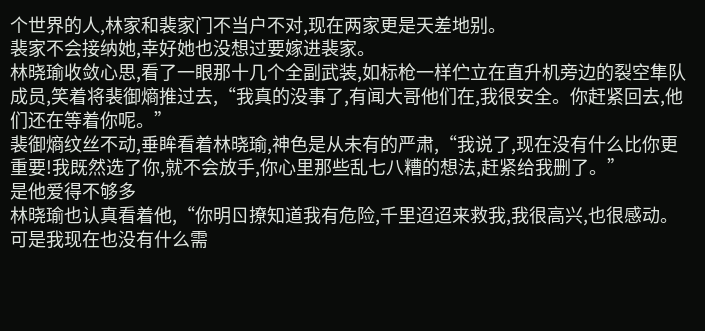个世界的人,林家和裴家门不当户不对,现在两家更是天差地别。
裴家不会接纳她,幸好她也没想过要嫁进裴家。
林晓瑜收敛心思,看了一眼那十几个全副武装,如标枪一样伫立在直升机旁边的裂空隼队成员,笑着将裴御熵推过去,“我真的没事了,有闻大哥他们在,我很安全。你赶紧回去,他们还在等着你呢。”
裴御熵纹丝不动,垂眸看着林晓瑜,神色是从未有的严肃,“我说了,现在没有什么比你更重要!我既然选了你,就不会放手,你心里那些乱七八糟的想法,赶紧给我删了。”
是他爱得不够多
林晓瑜也认真看着他,“你明ㄖ撩知道我有危险,千里迢迢来救我,我很高兴,也很感动。可是我现在也没有什么需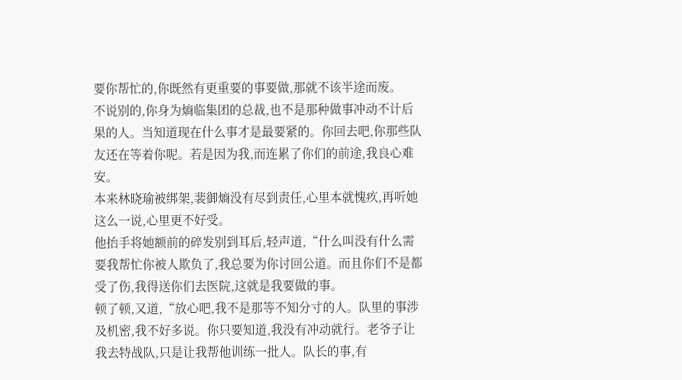要你帮忙的,你既然有更重要的事要做,那就不该半途而废。
不说别的,你身为熵临集团的总裁,也不是那种做事冲动不计后果的人。当知道现在什么事才是最要紧的。你回去吧,你那些队友还在等着你呢。若是因为我,而连累了你们的前途,我良心难安。
本来林晓瑜被绑架,裴御熵没有尽到责任,心里本就愧疚,再听她这么一说,心里更不好受。
他抬手将她额前的碎发别到耳后,轻声道,“什么叫没有什么需要我帮忙你被人欺负了,我总要为你讨回公道。而且你们不是都受了伤,我得送你们去医院,这就是我要做的事。
顿了顿,又道,“放心吧,我不是那等不知分寸的人。队里的事涉及机密,我不好多说。你只要知道,我没有冲动就行。老爷子让我去特战队,只是让我帮他训练一批人。队长的事,有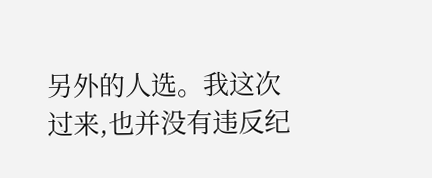另外的人选。我这次过来,也并没有违反纪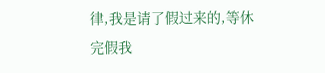律,我是请了假过来的,等休完假我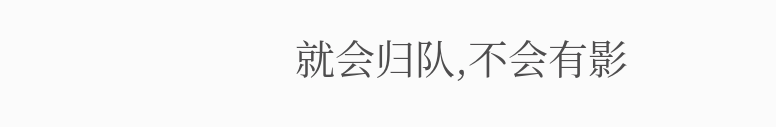就会归队,不会有影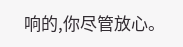响的,你尽管放心。